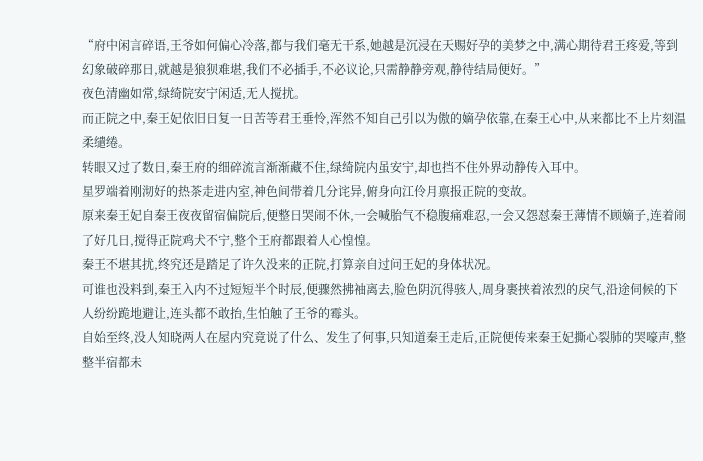“府中闲言碎语,王爷如何偏心冷落,都与我们毫无干系,她越是沉浸在天赐好孕的美梦之中,满心期待君王疼爱,等到幻象破碎那日,就越是狼狈难堪,我们不必插手,不必议论,只需静静旁观,静待结局便好。”
夜色清幽如常,绿绮院安宁闲适,无人搅扰。
而正院之中,秦王妃依旧日复一日苦等君王垂怜,浑然不知自己引以为傲的嫡孕依靠,在秦王心中,从来都比不上片刻温柔缱绻。
转眼又过了数日,秦王府的细碎流言渐渐藏不住,绿绮院内虽安宁,却也挡不住外界动静传入耳中。
星罗端着刚沏好的热茶走进内室,神色间带着几分诧异,俯身向江伶月禀报正院的变故。
原来秦王妃自秦王夜夜留宿偏院后,便整日哭闹不休,一会喊胎气不稳腹痛难忍,一会又怨怼秦王薄情不顾嫡子,连着闹了好几日,搅得正院鸡犬不宁,整个王府都跟着人心惶惶。
秦王不堪其扰,终究还是踏足了许久没来的正院,打算亲自过问王妃的身体状况。
可谁也没料到,秦王入内不过短短半个时辰,便骤然拂袖离去,脸色阴沉得骇人,周身裹挟着浓烈的戾气,沿途伺候的下人纷纷跪地避让,连头都不敢抬,生怕触了王爷的霉头。
自始至终,没人知晓两人在屋内究竟说了什么、发生了何事,只知道秦王走后,正院便传来秦王妃撕心裂肺的哭嚎声,整整半宿都未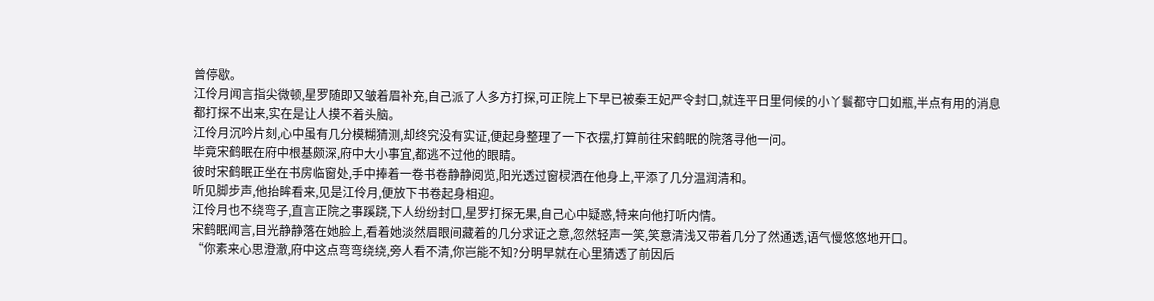曾停歇。
江伶月闻言指尖微顿,星罗随即又皱着眉补充,自己派了人多方打探,可正院上下早已被秦王妃严令封口,就连平日里伺候的小丫鬟都守口如瓶,半点有用的消息都打探不出来,实在是让人摸不着头脑。
江伶月沉吟片刻,心中虽有几分模糊猜测,却终究没有实证,便起身整理了一下衣摆,打算前往宋鹤眠的院落寻他一问。
毕竟宋鹤眠在府中根基颇深,府中大小事宜,都逃不过他的眼睛。
彼时宋鹤眠正坐在书房临窗处,手中捧着一卷书卷静静阅览,阳光透过窗棂洒在他身上,平添了几分温润清和。
听见脚步声,他抬眸看来,见是江伶月,便放下书卷起身相迎。
江伶月也不绕弯子,直言正院之事蹊跷,下人纷纷封口,星罗打探无果,自己心中疑惑,特来向他打听内情。
宋鹤眠闻言,目光静静落在她脸上,看着她淡然眉眼间藏着的几分求证之意,忽然轻声一笑,笑意清浅又带着几分了然通透,语气慢悠悠地开口。
“你素来心思澄澈,府中这点弯弯绕绕,旁人看不清,你岂能不知?分明早就在心里猜透了前因后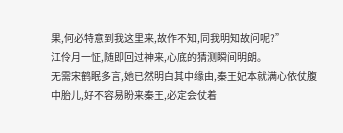果,何必特意到我这里来,故作不知,同我明知故问呢?”
江伶月一怔,随即回过神来,心底的猜测瞬间明朗。
无需宋鹤眠多言,她已然明白其中缘由,秦王妃本就满心依仗腹中胎儿,好不容易盼来秦王,必定会仗着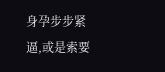身孕步步紧逼,或是索要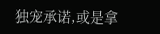独宠承诺,或是拿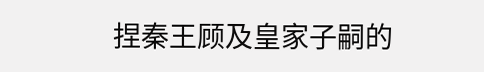捏秦王顾及皇家子嗣的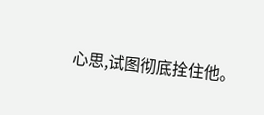心思,试图彻底拴住他。